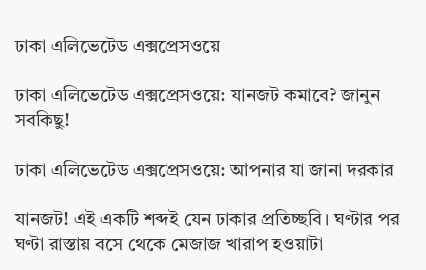ঢাকা এলিভেটেড এক্সপ্রেসওয়ে

ঢাকা এলিভেটেড এক্সপ্রেসওয়ে: যানজট কমাবে? জানুন সবকিছু!

ঢাকা এলিভেটেড এক্সপ্রেসওয়ে: আপনার যা জানা দরকার

যানজট! এই একটি শব্দই যেন ঢাকার প্রতিচ্ছবি। ঘণ্টার পর ঘণ্টা রাস্তায় বসে থেকে মেজাজ খারাপ হওয়াটা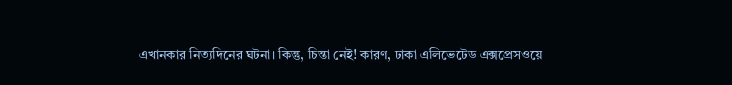এখানকার নিত্যদিনের ঘটনা। কিন্তু, চিন্তা নেই! কারণ, ঢাকা এলিভেটেড এক্সপ্রেসওয়ে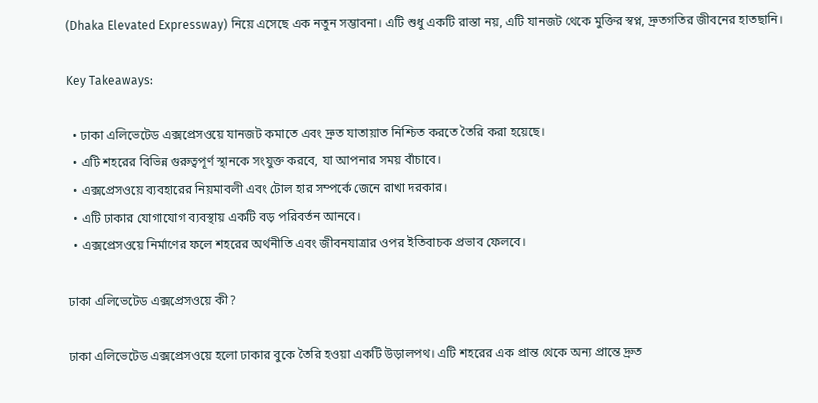(Dhaka Elevated Expressway) নিয়ে এসেছে এক নতুন সম্ভাবনা। এটি শুধু একটি রাস্তা নয়, এটি যানজট থেকে মুক্তির স্বপ্ন, দ্রুতগতির জীবনের হাতছানি।

Key Takeaways:

  • ঢাকা এলিভেটেড এক্সপ্রেসওয়ে যানজট কমাতে এবং দ্রুত যাতায়াত নিশ্চিত করতে তৈরি করা হয়েছে।
  • এটি শহরের বিভিন্ন গুরুত্বপূর্ণ স্থানকে সংযুক্ত করবে, যা আপনার সময় বাঁচাবে।
  • এক্সপ্রেসওয়ে ব্যবহারের নিয়মাবলী এবং টোল হার সম্পর্কে জেনে রাখা দরকার।
  • এটি ঢাকার যোগাযোগ ব্যবস্থায় একটি বড় পরিবর্তন আনবে।
  • এক্সপ্রেসওয়ে নির্মাণের ফলে শহরের অর্থনীতি এবং জীবনযাত্রার ওপর ইতিবাচক প্রভাব ফেলবে।

ঢাকা এলিভেটেড এক্সপ্রেসওয়ে কী?

ঢাকা এলিভেটেড এক্সপ্রেসওয়ে হলো ঢাকার বুকে তৈরি হওয়া একটি উড়ালপথ। এটি শহরের এক প্রান্ত থেকে অন্য প্রান্তে দ্রুত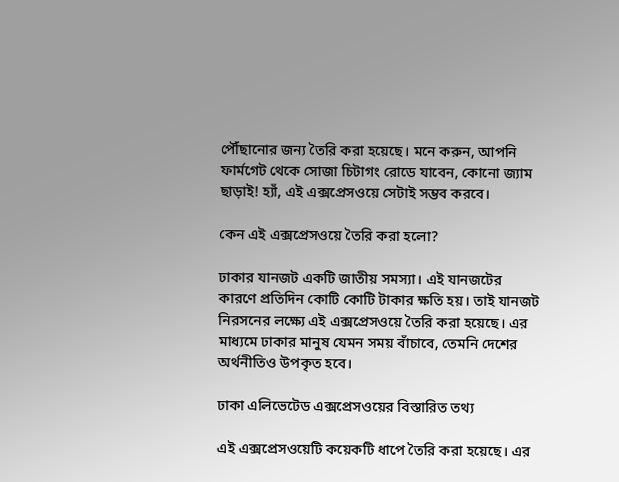পৌঁছানোর জন্য তৈরি করা হয়েছে। মনে করুন, আপনি ফার্মগেট থেকে সোজা চিটাগং রোডে যাবেন, কোনো জ্যাম ছাড়াই! হ্যাঁ, এই এক্সপ্রেসওয়ে সেটাই সম্ভব করবে।

কেন এই এক্সপ্রেসওয়ে তৈরি করা হলো?

ঢাকার যানজট একটি জাতীয় সমস্যা। এই যানজটের কারণে প্রতিদিন কোটি কোটি টাকার ক্ষতি হয়। তাই যানজট নিরসনের লক্ষ্যে এই এক্সপ্রেসওয়ে তৈরি করা হয়েছে। এর মাধ্যমে ঢাকার মানুষ যেমন সময় বাঁচাবে, তেমনি দেশের অর্থনীতিও উপকৃত হবে।

ঢাকা এলিভেটেড এক্সপ্রেসওয়ের বিস্তারিত তথ্য

এই এক্সপ্রেসওয়েটি কয়েকটি ধাপে তৈরি করা হয়েছে। এর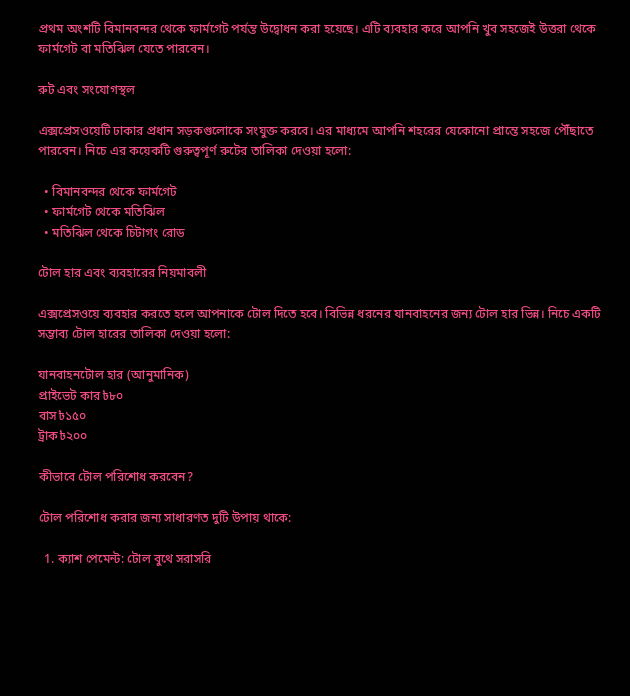প্রথম অংশটি বিমানবন্দর থেকে ফার্মগেট পর্যন্ত উদ্বোধন করা হয়েছে। এটি ব্যবহার করে আপনি খুব সহজেই উত্তরা থেকে ফার্মগেট বা মতিঝিল যেতে পারবেন।

রুট এবং সংযোগস্থল

এক্সপ্রেসওয়েটি ঢাকার প্রধান সড়কগুলোকে সংযুক্ত করবে। এর মাধ্যমে আপনি শহরের যেকোনো প্রান্তে সহজে পৌঁছাতে পারবেন। নিচে এর কয়েকটি গুরুত্বপূর্ণ রুটের তালিকা দেওয়া হলো:

  • বিমানবন্দর থেকে ফার্মগেট
  • ফার্মগেট থেকে মতিঝিল
  • মতিঝিল থেকে চিটাগং রোড

টোল হার এবং ব্যবহারের নিয়মাবলী

এক্সপ্রেসওয়ে ব্যবহার করতে হলে আপনাকে টোল দিতে হবে। বিভিন্ন ধরনের যানবাহনের জন্য টোল হার ভিন্ন। নিচে একটি সম্ভাব্য টোল হারের তালিকা দেওয়া হলো:

যানবাহনটোল হার (আনুমানিক)
প্রাইভেট কার৳৮০
বাস৳১৫০
ট্রাক৳২০০

কীভাবে টোল পরিশোধ করবেন?

টোল পরিশোধ করার জন্য সাধারণত দুটি উপায় থাকে:

  1. ক্যাশ পেমেন্ট: টোল বুথে সরাসরি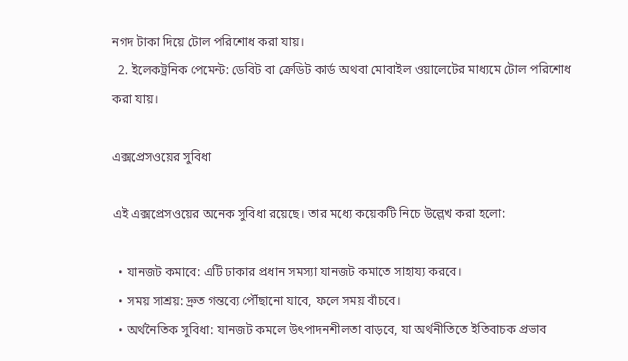নগদ টাকা দিয়ে টোল পরিশোধ করা যায়।
  2. ইলেকট্রনিক পেমেন্ট: ডেবিট বা ক্রেডিট কার্ড অথবা মোবাইল ওয়ালেটের মাধ্যমে টোল পরিশোধ করা যায়।

এক্সপ্রেসওয়ের সুবিধা

এই এক্সপ্রেসওয়ের অনেক সুবিধা রয়েছে। তার মধ্যে কয়েকটি নিচে উল্লেখ করা হলো:

  • যানজট কমাবে: এটি ঢাকার প্রধান সমস্যা যানজট কমাতে সাহায্য করবে।
  • সময় সাশ্রয়: দ্রুত গন্তব্যে পৌঁছানো যাবে, ফলে সময় বাঁচবে।
  • অর্থনৈতিক সুবিধা: যানজট কমলে উৎপাদনশীলতা বাড়বে, যা অর্থনীতিতে ইতিবাচক প্রভাব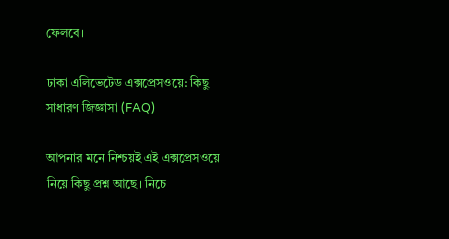ফেলবে।

ঢাকা এলিভেটেড এক্সপ্রেসওয়ে: কিছু সাধারণ জিজ্ঞাসা (FAQ)

আপনার মনে নিশ্চয়ই এই এক্সপ্রেসওয়ে নিয়ে কিছু প্রশ্ন আছে। নিচে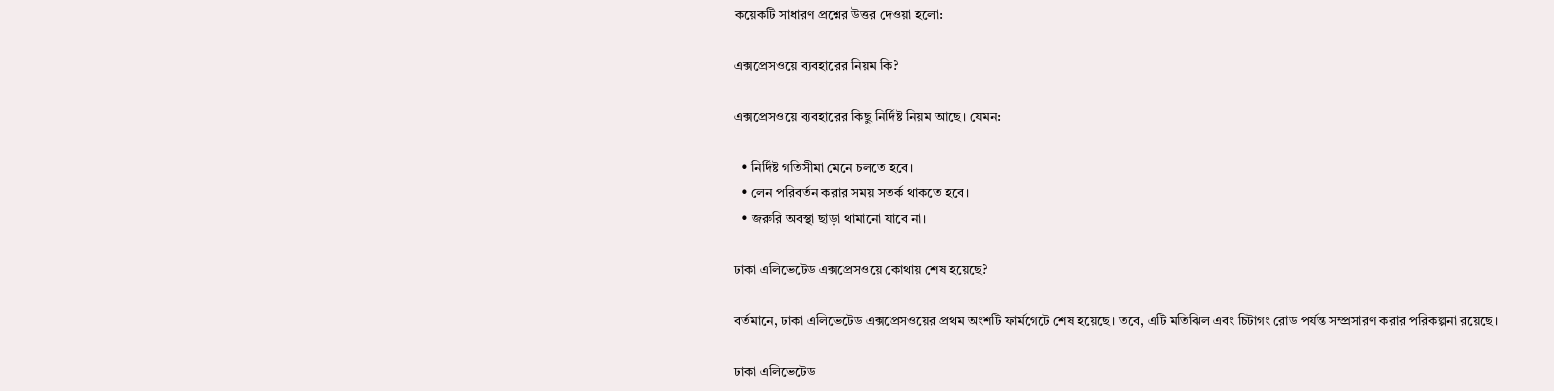কয়েকটি সাধারণ প্রশ্নের উত্তর দেওয়া হলো:

এক্সপ্রেসওয়ে ব্যবহারের নিয়ম কি?

এক্সপ্রেসওয়ে ব্যবহারের কিছু নির্দিষ্ট নিয়ম আছে। যেমন:

  • নির্দিষ্ট গতিসীমা মেনে চলতে হবে।
  • লেন পরিবর্তন করার সময় সতর্ক থাকতে হবে।
  • জরুরি অবস্থা ছাড়া থামানো যাবে না।

ঢাকা এলিভেটেড এক্সপ্রেসওয়ে কোথায় শেষ হয়েছে?

বর্তমানে, ঢাকা এলিভেটেড এক্সপ্রেসওয়ের প্রথম অংশটি ফার্মগেটে শেষ হয়েছে। তবে, এটি মতিঝিল এবং চিটাগং রোড পর্যন্ত সম্প্রসারণ করার পরিকল্পনা রয়েছে।

ঢাকা এলিভেটেড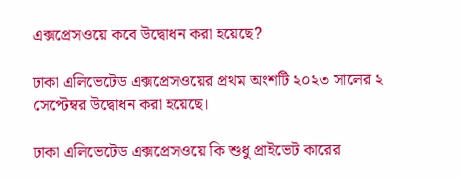এক্সপ্রেসওয়ে কবে উদ্বোধন করা হয়েছে?

ঢাকা এলিভেটেড এক্সপ্রেসওয়ের প্রথম অংশটি ২০২৩ সালের ২ সেপ্টেম্বর উদ্বোধন করা হয়েছে।

ঢাকা এলিভেটেড এক্সপ্রেসওয়ে কি শুধু প্রাইভেট কারের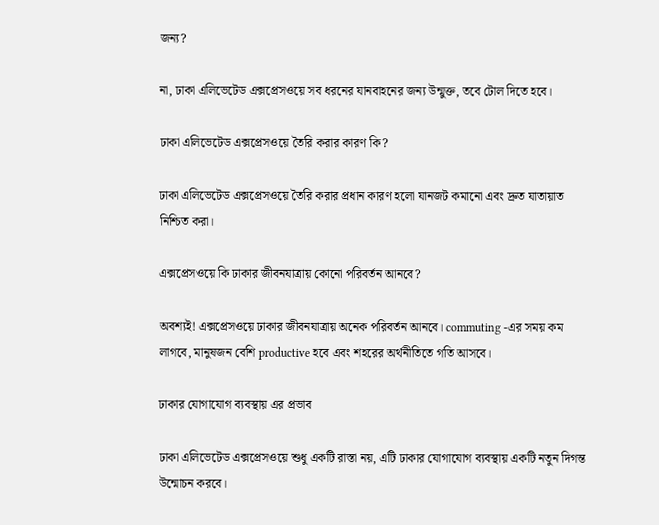জন্য?

না, ঢাকা এলিভেটেড এক্সপ্রেসওয়ে সব ধরনের যানবাহনের জন্য উন্মুক্ত, তবে টোল দিতে হবে।

ঢাকা এলিভেটেড এক্সপ্রেসওয়ে তৈরি করার কারণ কি?

ঢাকা এলিভেটেড এক্সপ্রেসওয়ে তৈরি করার প্রধান কারণ হলো যানজট কমানো এবং দ্রুত যাতায়াত নিশ্চিত করা।

এক্সপ্রেসওয়ে কি ঢাকার জীবনযাত্রায় কোনো পরিবর্তন আনবে?

অবশ্যই! এক্সপ্রেসওয়ে ঢাকার জীবনযাত্রায় অনেক পরিবর্তন আনবে। commuting -এর সময় কম লাগবে, মানুষজন বেশি productive হবে এবং শহরের অর্থনীতিতে গতি আসবে।

ঢাকার যোগাযোগ ব্যবস্থায় এর প্রভাব

ঢাকা এলিভেটেড এক্সপ্রেসওয়ে শুধু একটি রাস্তা নয়, এটি ঢাকার যোগাযোগ ব্যবস্থায় একটি নতুন দিগন্ত উন্মোচন করবে।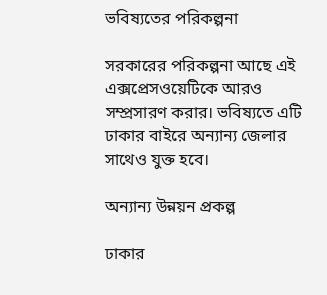ভবিষ্যতের পরিকল্পনা

সরকারের পরিকল্পনা আছে এই এক্সপ্রেসওয়েটিকে আরও সম্প্রসারণ করার। ভবিষ্যতে এটি ঢাকার বাইরে অন্যান্য জেলার সাথেও যুক্ত হবে।

অন্যান্য উন্নয়ন প্রকল্প

ঢাকার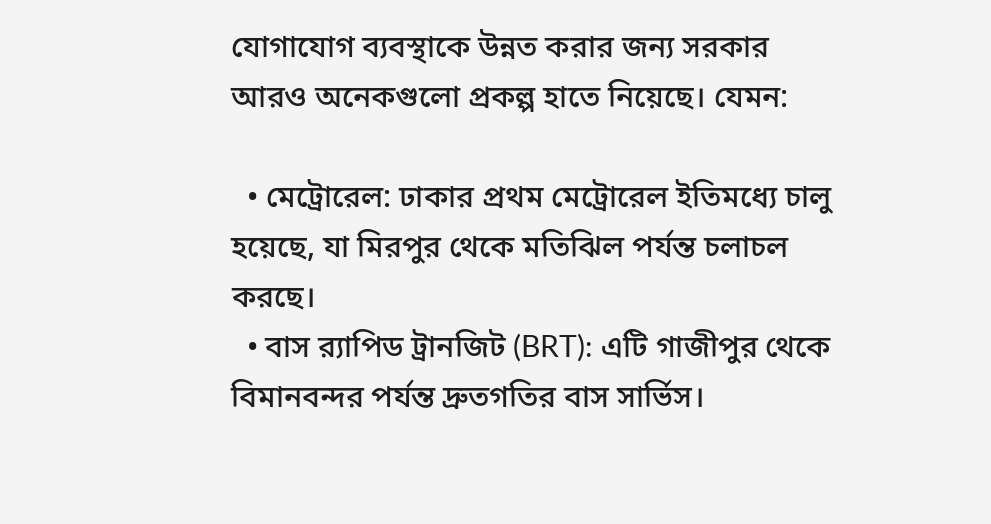যোগাযোগ ব্যবস্থাকে উন্নত করার জন্য সরকার আরও অনেকগুলো প্রকল্প হাতে নিয়েছে। যেমন:

  • মেট্রোরেল: ঢাকার প্রথম মেট্রোরেল ইতিমধ্যে চালু হয়েছে, যা মিরপুর থেকে মতিঝিল পর্যন্ত চলাচল করছে।
  • বাস র‍্যাপিড ট্রানজিট (BRT): এটি গাজীপুর থেকে বিমানবন্দর পর্যন্ত দ্রুতগতির বাস সার্ভিস।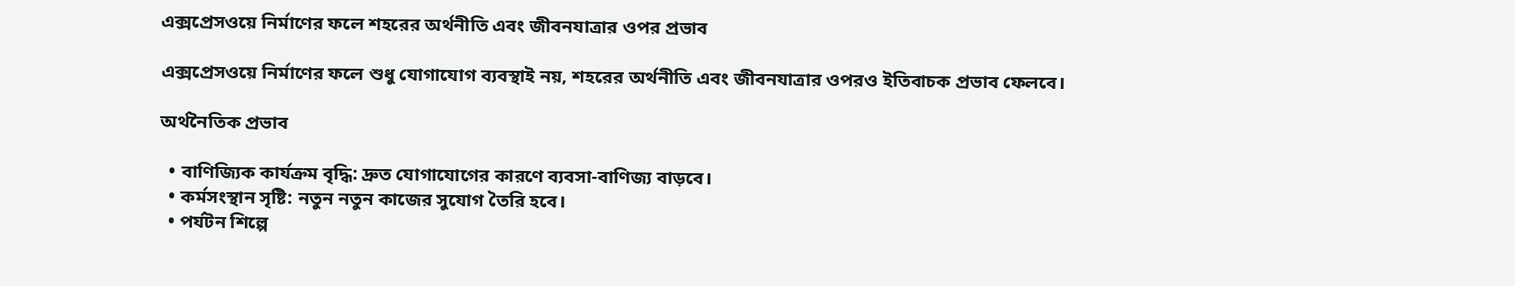এক্সপ্রেসওয়ে নির্মাণের ফলে শহরের অর্থনীতি এবং জীবনযাত্রার ওপর প্রভাব

এক্সপ্রেসওয়ে নির্মাণের ফলে শুধু যোগাযোগ ব্যবস্থাই নয়, শহরের অর্থনীতি এবং জীবনযাত্রার ওপরও ইতিবাচক প্রভাব ফেলবে।

অর্থনৈতিক প্রভাব

  • বাণিজ্যিক কার্যক্রম বৃদ্ধি: দ্রুত যোগাযোগের কারণে ব্যবসা-বাণিজ্য বাড়বে।
  • কর্মসংস্থান সৃষ্টি: নতুন নতুন কাজের সুযোগ তৈরি হবে।
  • পর্যটন শিল্পে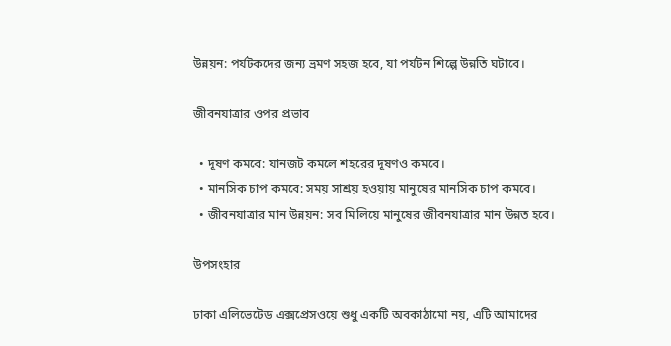উন্নয়ন: পর্যটকদের জন্য ভ্রমণ সহজ হবে, যা পর্যটন শিল্পে উন্নতি ঘটাবে।

জীবনযাত্রার ওপর প্রভাব

  • দূষণ কমবে: যানজট কমলে শহরের দূষণও কমবে।
  • মানসিক চাপ কমবে: সময় সাশ্রয় হওয়ায় মানুষের মানসিক চাপ কমবে।
  • জীবনযাত্রার মান উন্নয়ন: সব মিলিয়ে মানুষের জীবনযাত্রার মান উন্নত হবে।

উপসংহার

ঢাকা এলিভেটেড এক্সপ্রেসওয়ে শুধু একটি অবকাঠামো নয়, এটি আমাদের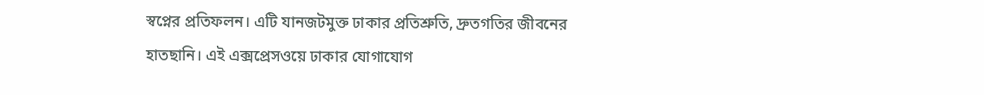স্বপ্নের প্রতিফলন। এটি যানজটমুক্ত ঢাকার প্রতিশ্রুতি, দ্রুতগতির জীবনের হাতছানি। এই এক্সপ্রেসওয়ে ঢাকার যোগাযোগ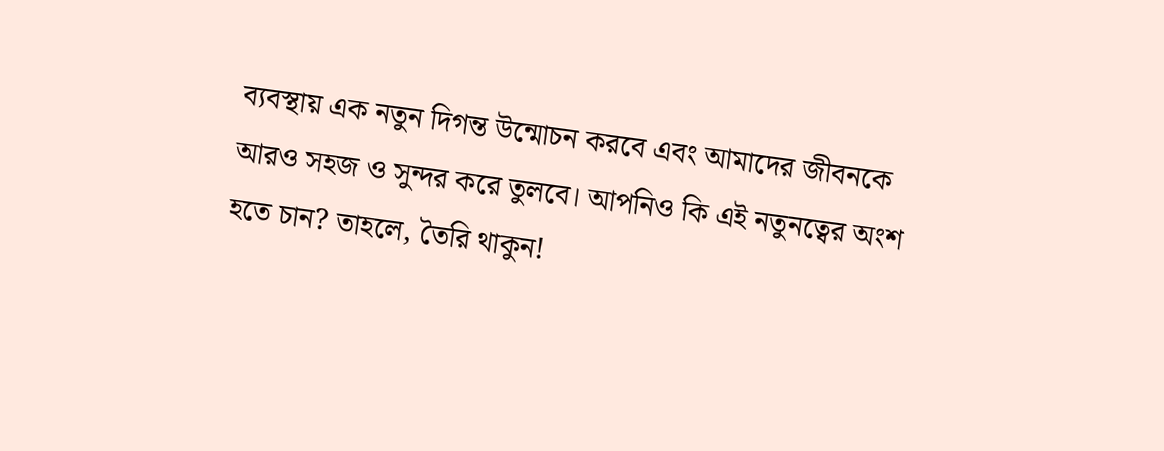ব্যবস্থায় এক নতুন দিগন্ত উন্মোচন করবে এবং আমাদের জীবনকে আরও সহজ ও সুন্দর করে তুলবে। আপনিও কি এই নতুনত্বের অংশ হতে চান? তাহলে, তৈরি থাকুন!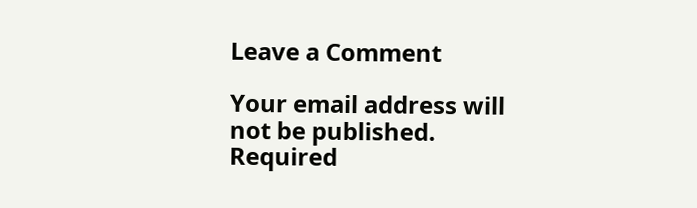Leave a Comment

Your email address will not be published. Required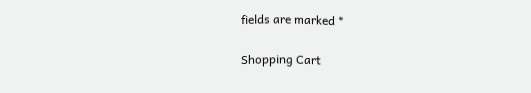fields are marked *

Shopping Cart